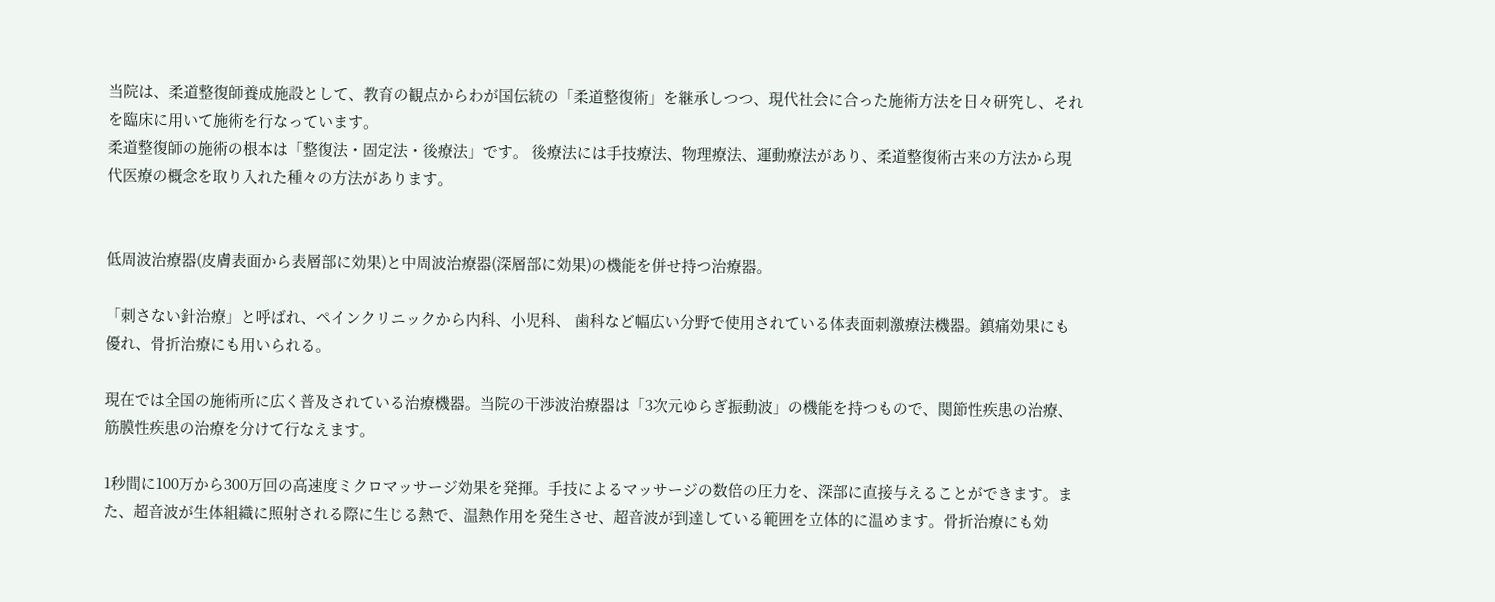当院は、柔道整復師養成施設として、教育の観点からわが国伝統の「柔道整復術」を継承しつつ、現代社会に合った施術方法を日々研究し、それを臨床に用いて施術を行なっています。
柔道整復師の施術の根本は「整復法・固定法・後療法」です。 後療法には手技療法、物理療法、運動療法があり、柔道整復術古来の方法から現代医療の概念を取り入れた種々の方法があります。


低周波治療器(皮膚表面から表層部に効果)と中周波治療器(深層部に効果)の機能を併せ持つ治療器。

「刺さない針治療」と呼ばれ、ペインクリニックから内科、小児科、 歯科など幅広い分野で使用されている体表面刺激療法機器。鎮痛効果にも優れ、骨折治療にも用いられる。

現在では全国の施術所に広く普及されている治療機器。当院の干渉波治療器は「3次元ゆらぎ振動波」の機能を持つもので、関節性疾患の治療、筋膜性疾患の治療を分けて行なえます。

1秒間に100万から300万回の高速度ミクロマッサージ効果を発揮。手技によるマッサージの数倍の圧力を、深部に直接与えることができます。また、超音波が生体組織に照射される際に生じる熱で、温熱作用を発生させ、超音波が到達している範囲を立体的に温めます。骨折治療にも効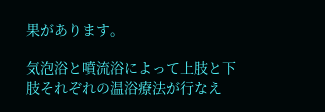果があります。

気泡浴と噴流浴によって上肢と下肢それぞれの温浴療法が行なえ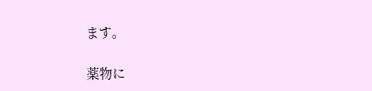ます。

薬物に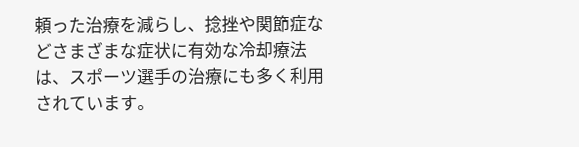頼った治療を減らし、捻挫や関節症などさまざまな症状に有効な冷却療法は、スポーツ選手の治療にも多く利用されています。